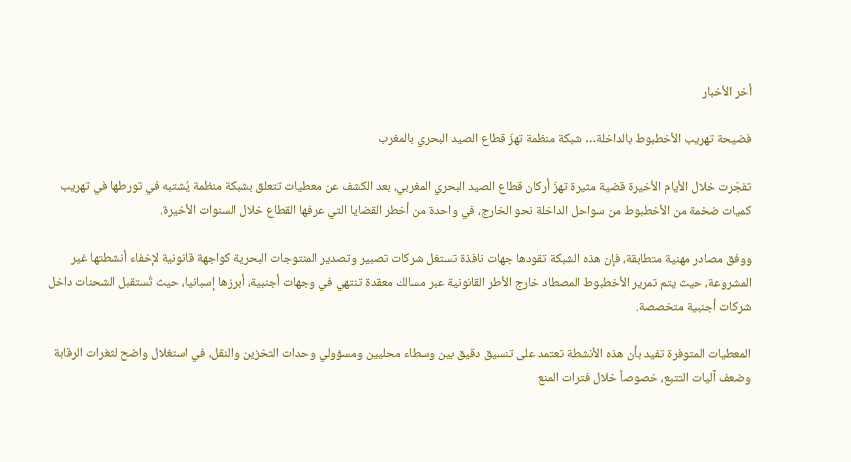أخر الأخبار

فضيحة تهريب الأخطبوط بالداخلة… شبكة منظمة تهزّ قطاع الصيد البحري بالمغرب

تفجّرت خلال الأيام الأخيرة قضية مثيرة تهزّ أركان قطاع الصيد البحري المغربي، بعد الكشف عن معطيات تتعلق بشبكة منظمة يُشتبه في تورطها في تهريب كميات ضخمة من الأخطبوط من سواحل الداخلة نحو الخارج، في واحدة من أخطر القضايا التي عرفها القطاع خلال السنوات الأخيرة.

ووفق مصادر مهنية متطابقة، فإن هذه الشبكة تقودها جهات نافذة تستغل شركات تصبير وتصدير المنتوجات البحرية كواجهة قانونية لإخفاء أنشطتها غير المشروعة، حيث يتم تمرير الأخطبوط المصطاد خارج الأطر القانونية عبر مسالك معقدة تنتهي في وجهات أجنبية، أبرزها إسبانيا، حيث تُستقبل الشحنات داخل شركات أجنبية متخصصة.

المعطيات المتوفرة تفيد بأن هذه الأنشطة تعتمد على تنسيق دقيق بين وسطاء محليين ومسؤولي وحدات التخزين والنقل، في استغلال واضح لثغرات الرقابة وضعف آليات التتبع، خصوصاً خلال فترات المنع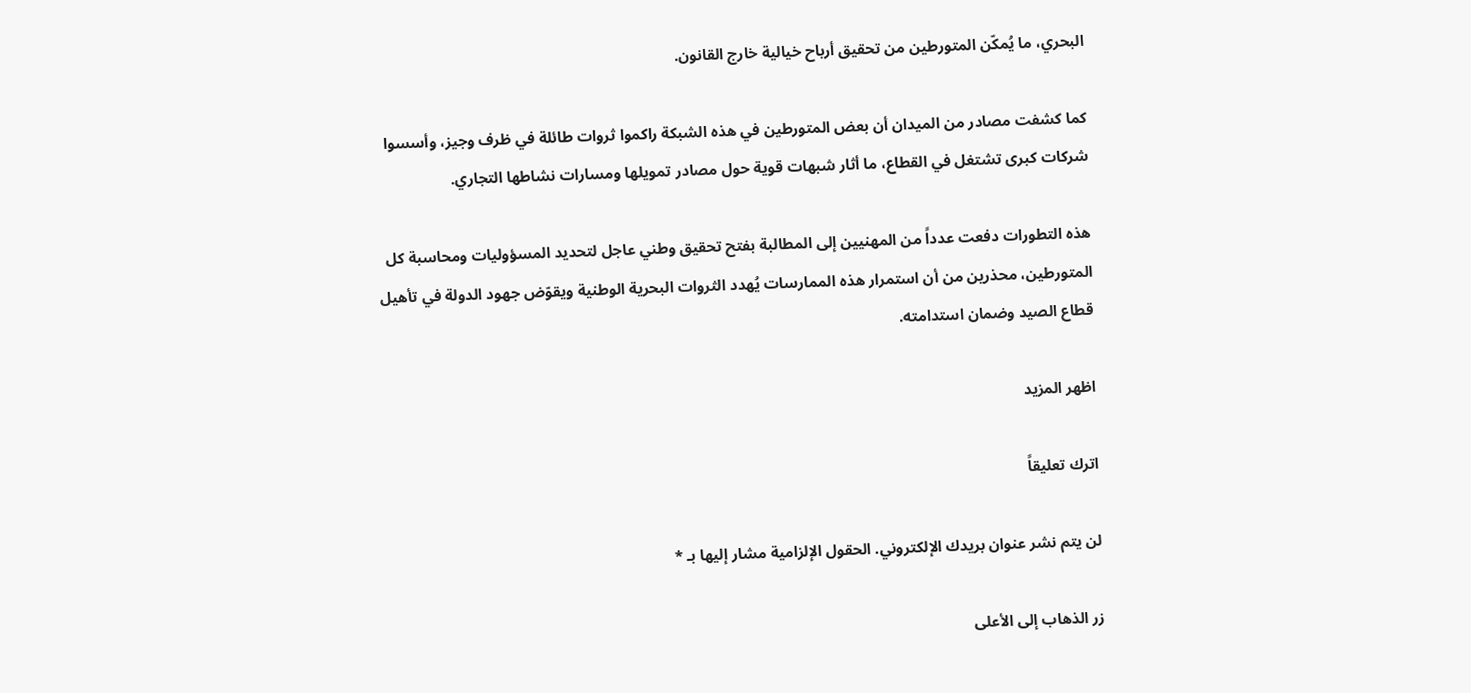البحري، ما يُمكّن المتورطين من تحقيق أرباح خيالية خارج القانون.

كما كشفت مصادر من الميدان أن بعض المتورطين في هذه الشبكة راكموا ثروات طائلة في ظرف وجيز، وأسسوا شركات كبرى تشتغل في القطاع، ما أثار شبهات قوية حول مصادر تمويلها ومسارات نشاطها التجاري.

هذه التطورات دفعت عدداً من المهنيين إلى المطالبة بفتح تحقيق وطني عاجل لتحديد المسؤوليات ومحاسبة كل المتورطين، محذرين من أن استمرار هذه الممارسات يُهدد الثروات البحرية الوطنية ويقوّض جهود الدولة في تأهيل قطاع الصيد وضمان استدامته.

اظهر المزيد

اترك تعليقاً

لن يتم نشر عنوان بريدك الإلكتروني. الحقول الإلزامية مشار إليها بـ *

زر الذهاب إلى الأعلى